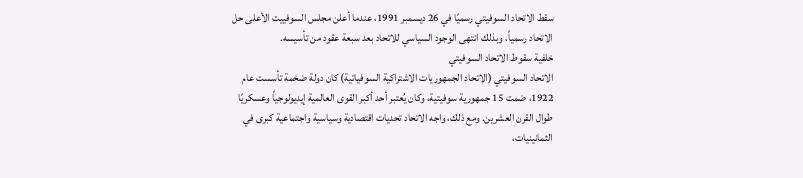سقط الاتحاد السوفيتي رسميًا في 26 ديسمبر 1991، عندما أعلن مجلس السوفييت الأعلى حل الاتحاد رسمياً، وبذلك انتهى الوجود السياسي للاتحاد بعد سبعة عقود من تأسيسه.
خلفية سقوط الاتحاد السوفيتي
الاتحاد السوفيتي (الاتحاد الجمهوريات الاشتراكية السوفياتية) كان دولة ضخمة تأسست عام 1922، ضمت 15 جمهورية سوفيتية، وكان يُعتبر أحد أكبر القوى العالمية إيديولوجياً وعسكريًا طوال القرن العشرين. ومع ذلك، واجه الاتحاد تحديات اقتصادية وسياسية واجتماعية كبرى في الثمانينيات،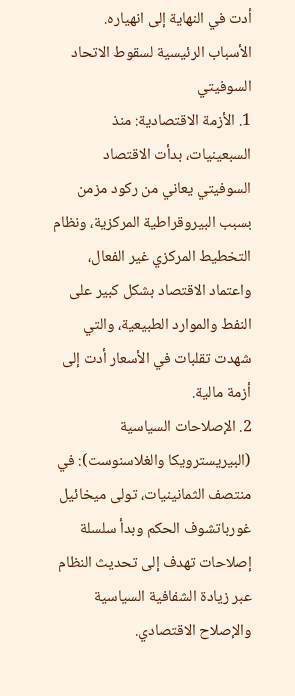أدت في النهاية إلى انهياره.
الأسباب الرئيسية لسقوط الاتحاد السوفيتي
1. الأزمة الاقتصادية: منذ السبعينيات، بدأت الاقتصاد السوفيتي يعاني من ركود مزمن بسبب البيروقراطية المركزية، ونظام التخطيط المركزي غير الفعال، واعتماد الاقتصاد بشكل كبير على النفط والموارد الطبيعية، والتي شهدت تقلبات في الأسعار أدت إلى أزمة مالية.
2. الإصلاحات السياسية (البيريسترويكا والغلاسنوست): في منتصف الثمانينيات، تولى ميخائيل غورباتشوف الحكم وبدأ سلسلة إصلاحات تهدف إلى تحديث النظام عبر زيادة الشفافية السياسية والإصلاح الاقتصادي.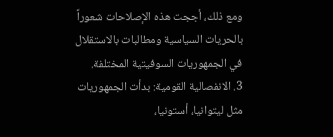ومع ذلك، أججت هذه الإصلاحات شعوراً بالحريات السياسية ومطالبات بالاستقلال في الجمهوريات السوفيتية المختلفة.
3. الانفصالية القومية: بدأت الجمهوريات مثل ليتوانيا، أستونيا،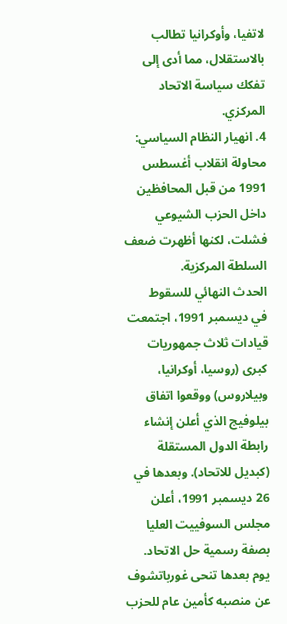لاتفيا، وأوكرانيا تطالب بالاستقلال، مما أدى إلى تفكك سياسة الاتحاد المركزي.
4. انهيار النظام السياسي: محاولة انقلاب أغسطس 1991 من قبل المحافظين داخل الحزب الشيوعي فشلت، لكنها أظهرت ضعف السلطة المركزية.
الحدث النهائي للسقوط
في ديسمبر 1991، اجتمعت قيادات ثلاث جمهوريات كبرى (روسيا، أوكرانيا، وبيلاروس) ووقعوا اتفاق بيلوفيج الذي أعلن إنشاء رابطة الدول المستقلة (كبديل للاتحاد). وبعدها في 26 ديسمبر 1991، أعلن مجلس السوفييت العليا بصفة رسمية حل الاتحاد. يوم بعدها تنحى غورباتشوف عن منصبه كأمين عام للحزب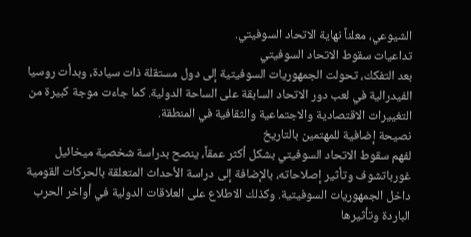الشيوعي، معلناً نهاية الاتحاد السوفيتي.
تداعيات سقوط الاتحاد السوفيتي
بعد التفكك، تحولت الجمهوريات السوفيتية إلى دول مستقلة ذات سيادة، وبدأت روسيا الفيدرالية في لعب دور الاتحاد السابقة على الساحة الدولية. كما جاءت موجة كبيرة من التغييرات الاقتصادية والاجتماعية والثقافية في المنطقة.
نصيحة إضافية للمهتمين بالتاريخ
لفهم سقوط الاتحاد السوفيتي بشكل أكثر عمقاً، ينصح بدراسة شخصية ميخائيل غورباتشوف وتأثير إصلاحاته، بالإضافة إلى دراسة الأحداث المتعلقة بالحركات القومية داخل الجمهوريات السوفيتية. وكذلك الاطلاع على العلاقات الدولية في أواخر الحرب الباردة وتأثيرها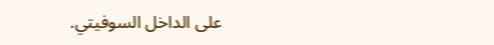على الداخل السوفيتي.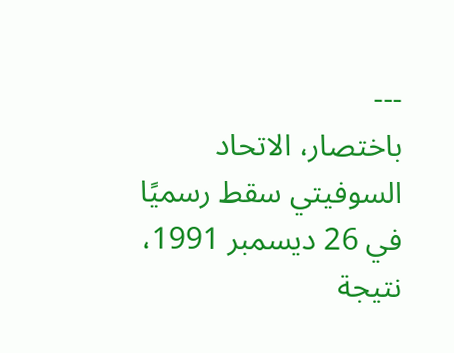---
باختصار، الاتحاد السوفيتي سقط رسميًا في 26 ديسمبر 1991، نتيجة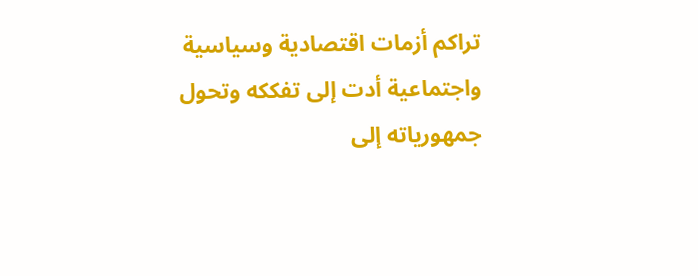تراكم أزمات اقتصادية وسياسية واجتماعية أدت إلى تفككه وتحول جمهورياته إلى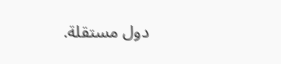دول مستقلة.